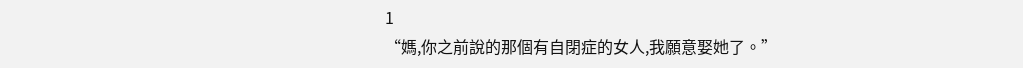1
“媽,你之前說的那個有自閉症的女人,我願意娶她了。”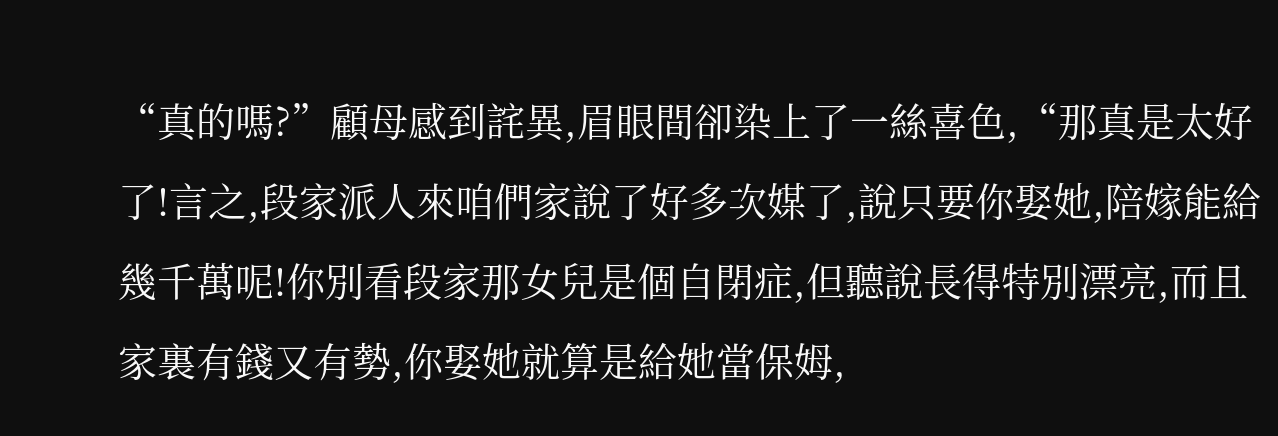“真的嗎?”顧母感到詫異,眉眼間卻染上了一絲喜色,“那真是太好了!言之,段家派人來咱們家說了好多次媒了,說只要你娶她,陪嫁能給幾千萬呢!你別看段家那女兒是個自閉症,但聽說長得特別漂亮,而且家裏有錢又有勢,你娶她就算是給她當保姆,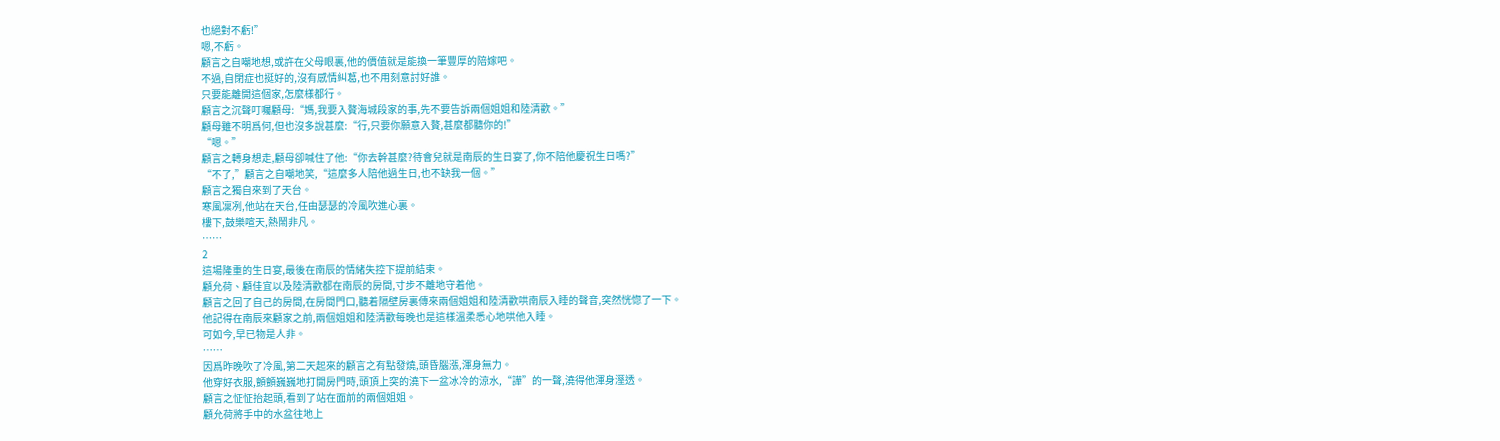也絕對不虧!”
嗯,不虧。
顧言之自嘲地想,或許在父母眼裏,他的價值就是能換一筆豐厚的陪嫁吧。
不過,自閉症也挺好的,沒有感情糾葛,也不用刻意討好誰。
只要能離開這個家,怎麼樣都行。
顧言之沉聲叮囑顧母:“媽,我要入贅海城段家的事,先不要告訴兩個姐姐和陸清歡。”
顧母雖不明爲何,但也沒多說甚麼:“行,只要你願意入贅,甚麼都聽你的!”
“嗯。”
顧言之轉身想走,顧母卻喊住了他:“你去幹甚麼?待會兒就是南辰的生日宴了,你不陪他慶祝生日嗎?”
“不了,”顧言之自嘲地笑,“這麼多人陪他過生日,也不缺我一個。”
顧言之獨自來到了天台。
寒風凜冽,他站在天台,任由瑟瑟的冷風吹進心裏。
樓下,鼓樂喧天,熱鬧非凡。
……
2
這場隆重的生日宴,最後在南辰的情緒失控下提前結束。
顧允荷、顧佳宜以及陸清歡都在南辰的房間,寸步不離地守着他。
顧言之回了自己的房間,在房間門口,聽着隔壁房裏傳來兩個姐姐和陸清歡哄南辰入睡的聲音,突然恍惚了一下。
他記得在南辰來顧家之前,兩個姐姐和陸清歡每晚也是這樣溫柔悉心地哄他入睡。
可如今,早已物是人非。
……
因爲昨晚吹了冷風,第二天起來的顧言之有點發燒,頭昏腦漲,渾身無力。
他穿好衣服,顫顫巍巍地打開房門時,頭頂上突的澆下一盆冰冷的涼水,“譁”的一聲,澆得他渾身溼透。
顧言之怔怔抬起頭,看到了站在面前的兩個姐姐。
顧允荷將手中的水盆往地上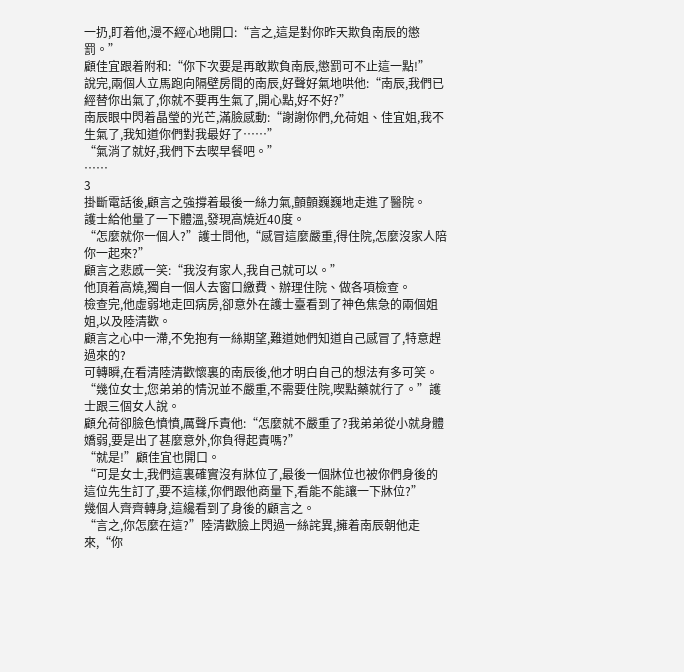一扔,盯着他,漫不經心地開口:“言之,這是對你昨天欺負南辰的懲罰。”
顧佳宜跟着附和:“你下次要是再敢欺負南辰,懲罰可不止這一點!”
說完,兩個人立馬跑向隔壁房間的南辰,好聲好氣地哄他:“南辰,我們已經替你出氣了,你就不要再生氣了,開心點,好不好?”
南辰眼中閃着晶瑩的光芒,滿臉感動:“謝謝你們,允荷姐、佳宜姐,我不生氣了,我知道你們對我最好了……”
“氣消了就好,我們下去喫早餐吧。”
……
3
掛斷電話後,顧言之強撐着最後一絲力氣,顫顫巍巍地走進了醫院。
護士給他量了一下體溫,發現高燒近40度。
“怎麼就你一個人?”護士問他,“感冒這麼嚴重,得住院,怎麼沒家人陪你一起來?”
顧言之悲慼一笑:“我沒有家人,我自己就可以。”
他頂着高燒,獨自一個人去窗口繳費、辦理住院、做各項檢查。
檢查完,他虛弱地走回病房,卻意外在護士臺看到了神色焦急的兩個姐姐,以及陸清歡。
顧言之心中一滯,不免抱有一絲期望,難道她們知道自己感冒了,特意趕過來的?
可轉瞬,在看清陸清歡懷裏的南辰後,他才明白自己的想法有多可笑。
“幾位女士,您弟弟的情況並不嚴重,不需要住院,喫點藥就行了。”護士跟三個女人說。
顧允荷卻臉色憤憤,厲聲斥責他:“怎麼就不嚴重了?我弟弟從小就身體嬌弱,要是出了甚麼意外,你負得起責嗎?”
“就是!”顧佳宜也開口。
“可是女士,我們這裏確實沒有牀位了,最後一個牀位也被你們身後的這位先生訂了,要不這樣,你們跟他商量下,看能不能讓一下牀位?”
幾個人齊齊轉身,這纔看到了身後的顧言之。
“言之,你怎麼在這?”陸清歡臉上閃過一絲詫異,擁着南辰朝他走來,“你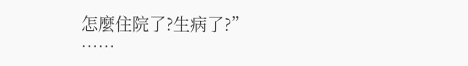怎麼住院了?生病了?”
……